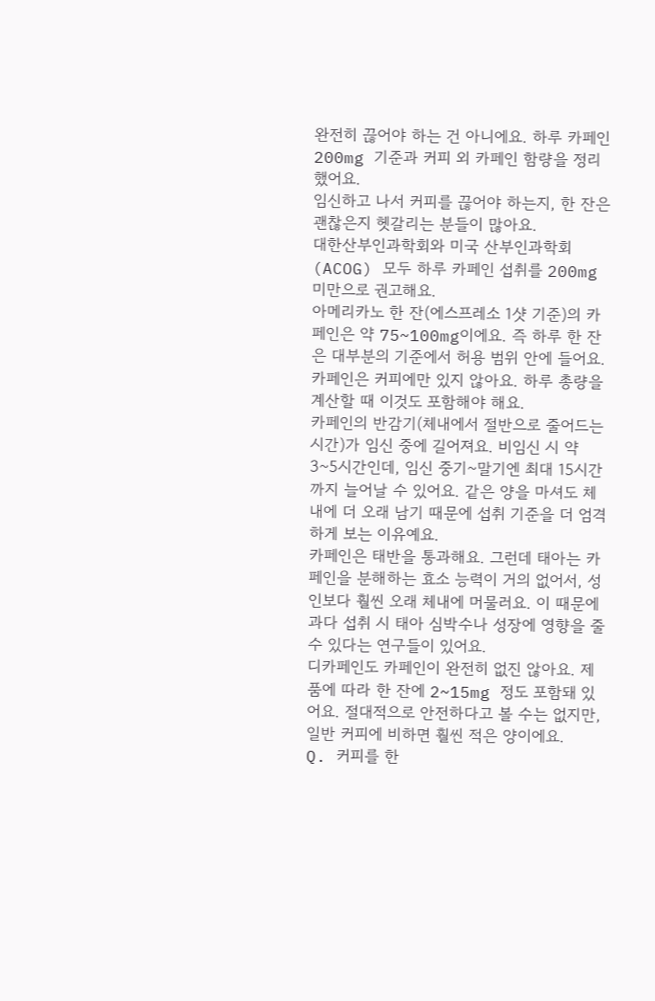완전히 끊어야 하는 건 아니에요. 하루 카페인 200mg 기준과 커피 외 카페인 함량을 정리했어요.
임신하고 나서 커피를 끊어야 하는지, 한 잔은 괜찮은지 헷갈리는 분들이 많아요.
대한산부인과학회와 미국 산부인과학회(ACOG) 모두 하루 카페인 섭취를 200mg 미만으로 권고해요.
아메리카노 한 잔(에스프레소 1샷 기준)의 카페인은 약 75~100mg이에요. 즉 하루 한 잔은 대부분의 기준에서 허용 범위 안에 들어요.
카페인은 커피에만 있지 않아요. 하루 총량을 계산할 때 이것도 포함해야 해요.
카페인의 반감기(체내에서 절반으로 줄어드는 시간)가 임신 중에 길어져요. 비임신 시 약 3~5시간인데, 임신 중기~말기엔 최대 15시간까지 늘어날 수 있어요. 같은 양을 마셔도 체내에 더 오래 남기 때문에 섭취 기준을 더 엄격하게 보는 이유예요.
카페인은 태반을 통과해요. 그런데 태아는 카페인을 분해하는 효소 능력이 거의 없어서, 성인보다 훨씬 오래 체내에 머물러요. 이 때문에 과다 섭취 시 태아 심박수나 성장에 영향을 줄 수 있다는 연구들이 있어요.
디카페인도 카페인이 완전히 없진 않아요. 제품에 따라 한 잔에 2~15mg 정도 포함돼 있어요. 절대적으로 안전하다고 볼 수는 없지만, 일반 커피에 비하면 훨씬 적은 양이에요.
Q. 커피를 한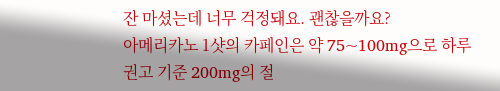잔 마셨는데 너무 걱정돼요. 괜찮을까요?
아메리카노 1샷의 카페인은 약 75~100mg으로 하루 권고 기준 200mg의 절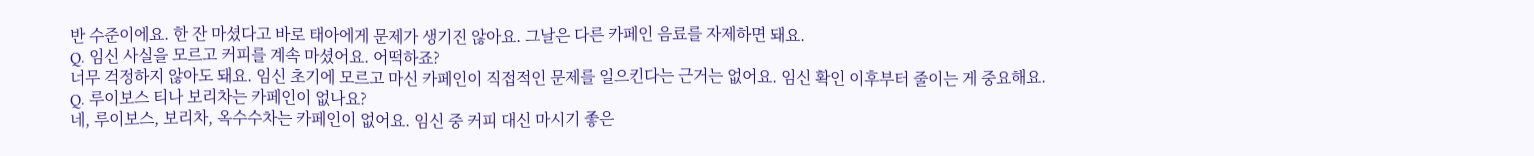반 수준이에요. 한 잔 마셨다고 바로 태아에게 문제가 생기진 않아요. 그날은 다른 카페인 음료를 자제하면 돼요.
Q. 임신 사실을 모르고 커피를 계속 마셨어요. 어떡하죠?
너무 걱정하지 않아도 돼요. 임신 초기에 모르고 마신 카페인이 직접적인 문제를 일으킨다는 근거는 없어요. 임신 확인 이후부터 줄이는 게 중요해요.
Q. 루이보스 티나 보리차는 카페인이 없나요?
네, 루이보스, 보리차, 옥수수차는 카페인이 없어요. 임신 중 커피 대신 마시기 좋은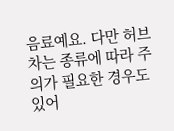음료예요. 다만 허브차는 종류에 따라 주의가 필요한 경우도 있어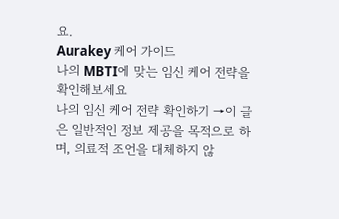요.
Aurakey 케어 가이드
나의 MBTI에 맞는 임신 케어 전략을 확인해보세요
나의 임신 케어 전략 확인하기 →이 글은 일반적인 정보 제공을 목적으로 하며, 의료적 조언을 대체하지 않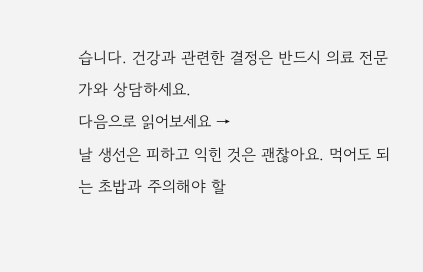습니다. 건강과 관련한 결정은 반드시 의료 전문가와 상담하세요.
다음으로 읽어보세요 →
날 생선은 피하고 익힌 것은 괜찮아요. 먹어도 되는 초밥과 주의해야 할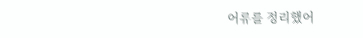어류를 정리했어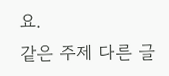요.
같은 주제 다른 글